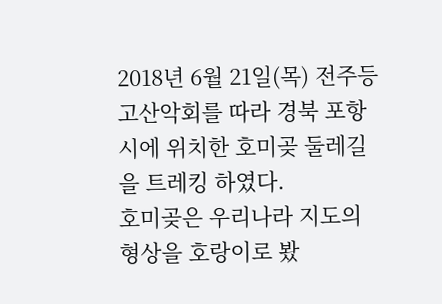2018년 6월 21일(목) 전주등고산악회를 따라 경북 포항시에 위치한 호미곶 둘레길을 트레킹 하였다.
호미곶은 우리나라 지도의 형상을 호랑이로 봤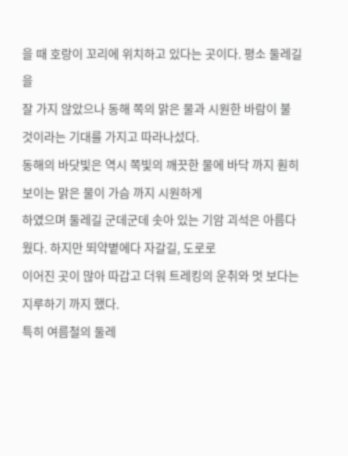을 때 호랑이 꼬리에 위치하고 있다는 곳이다. 평소 둘레길을
잘 가지 않았으나 동해 쪽의 맑은 물과 시원한 바람이 불 것이라는 기대를 가지고 따라나섰다.
동해의 바닷빛은 역시 쪽빛의 깨끗한 물에 바닥 까지 훤히 보이는 맑은 물이 가슴 까지 시원하게
하였으며 둘레길 군데군데 솟아 있는 기암 괴석은 아름다웠다. 하지만 뙤약볕에다 자갈길, 도로로
이어진 곳이 많아 따갑고 더워 트레킹의 운취와 멋 보다는 지루하기 까지 했다.
특히 여름철의 둘레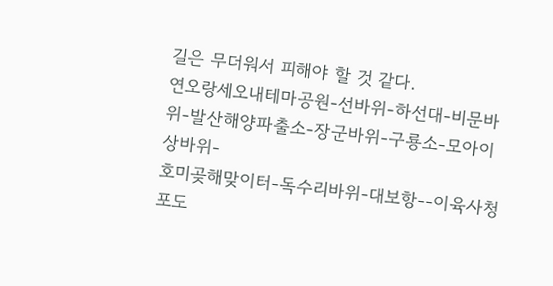길은 무더워서 피해야 할 것 같다.
연오랑세오내테마공원-선바위-하선대-비문바위-발산해양파출소-장군바위-구룡소-모아이상바위-
호미곶해맞이터-독수리바위-대보항--이육사청포도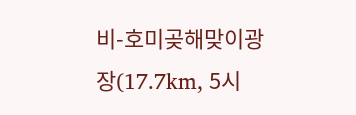비-호미곶해맞이광장(17.7km, 5시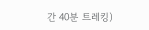간 40분 트레킹)